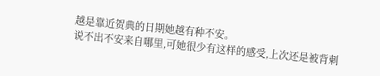越是靠近贺典的日期她越有种不安。
说不出不安来自哪里,可她很少有这样的感受,上次还是被背刺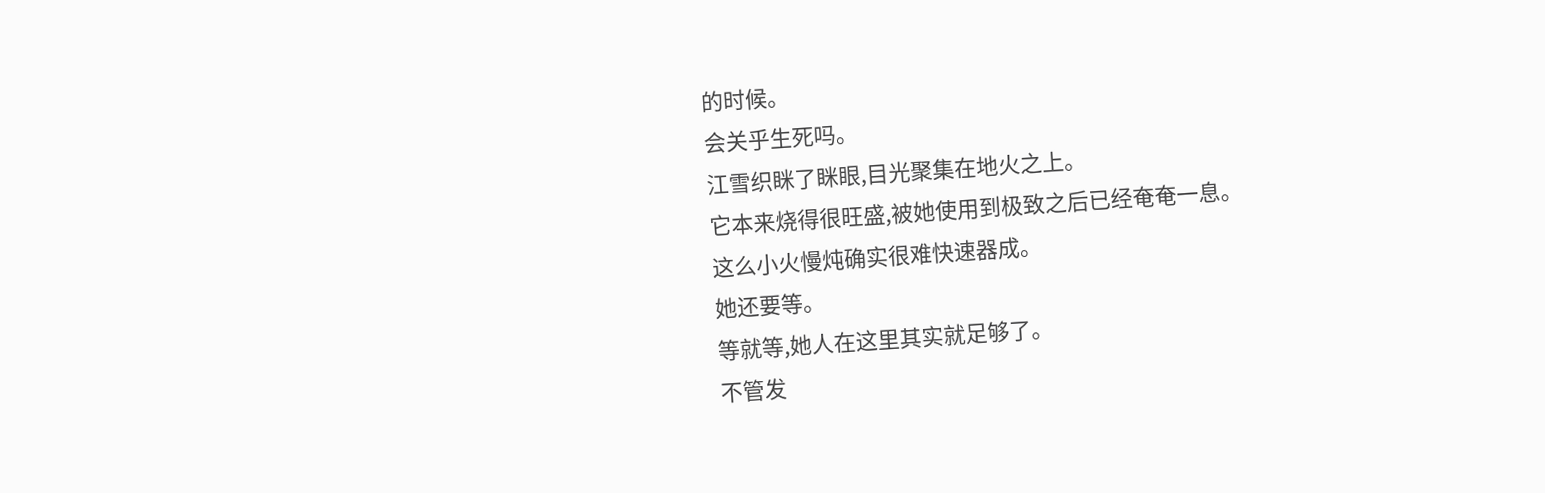的时候。
会关乎生死吗。
江雪织眯了眯眼,目光聚集在地火之上。
它本来烧得很旺盛,被她使用到极致之后已经奄奄一息。
这么小火慢炖确实很难快速器成。
她还要等。
等就等,她人在这里其实就足够了。
不管发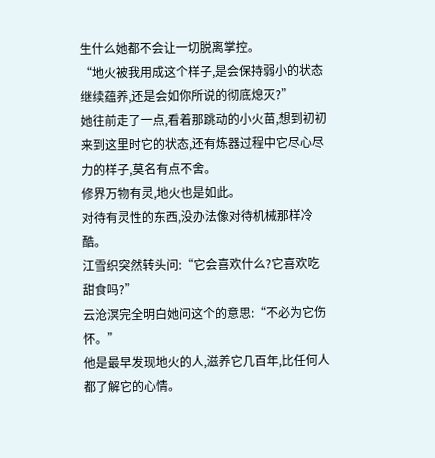生什么她都不会让一切脱离掌控。
“地火被我用成这个样子,是会保持弱小的状态继续蕴养,还是会如你所说的彻底熄灭?”
她往前走了一点,看着那跳动的小火苗,想到初初来到这里时它的状态,还有炼器过程中它尽心尽力的样子,莫名有点不舍。
修界万物有灵,地火也是如此。
对待有灵性的东西,没办法像对待机械那样冷酷。
江雪织突然转头问:“它会喜欢什么?它喜欢吃甜食吗?”
云沧溟完全明白她问这个的意思:“不必为它伤怀。”
他是最早发现地火的人,滋养它几百年,比任何人都了解它的心情。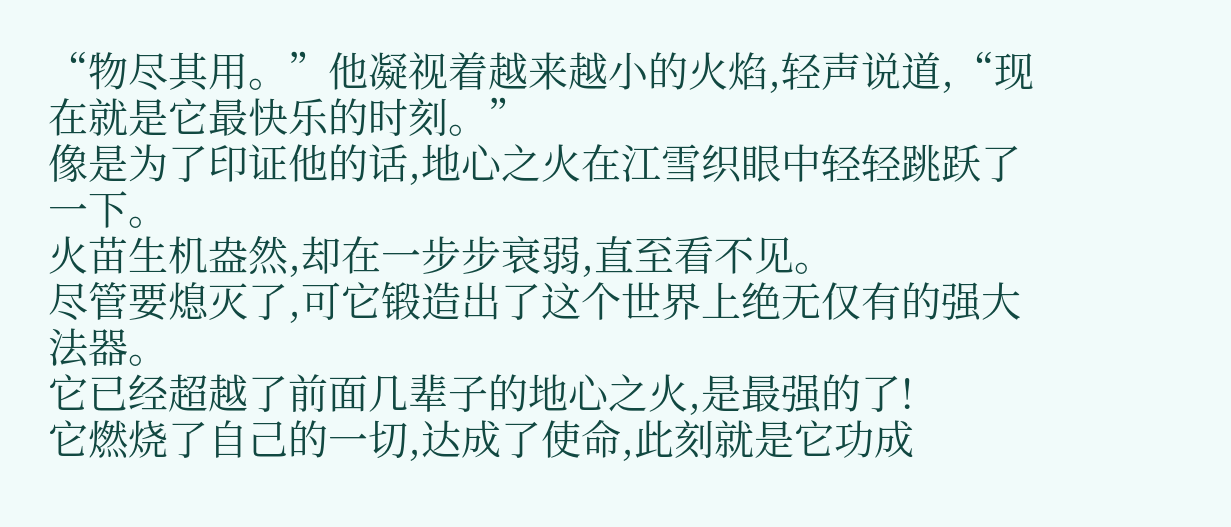“物尽其用。”他凝视着越来越小的火焰,轻声说道,“现在就是它最快乐的时刻。”
像是为了印证他的话,地心之火在江雪织眼中轻轻跳跃了一下。
火苗生机盎然,却在一步步衰弱,直至看不见。
尽管要熄灭了,可它锻造出了这个世界上绝无仅有的强大法器。
它已经超越了前面几辈子的地心之火,是最强的了!
它燃烧了自己的一切,达成了使命,此刻就是它功成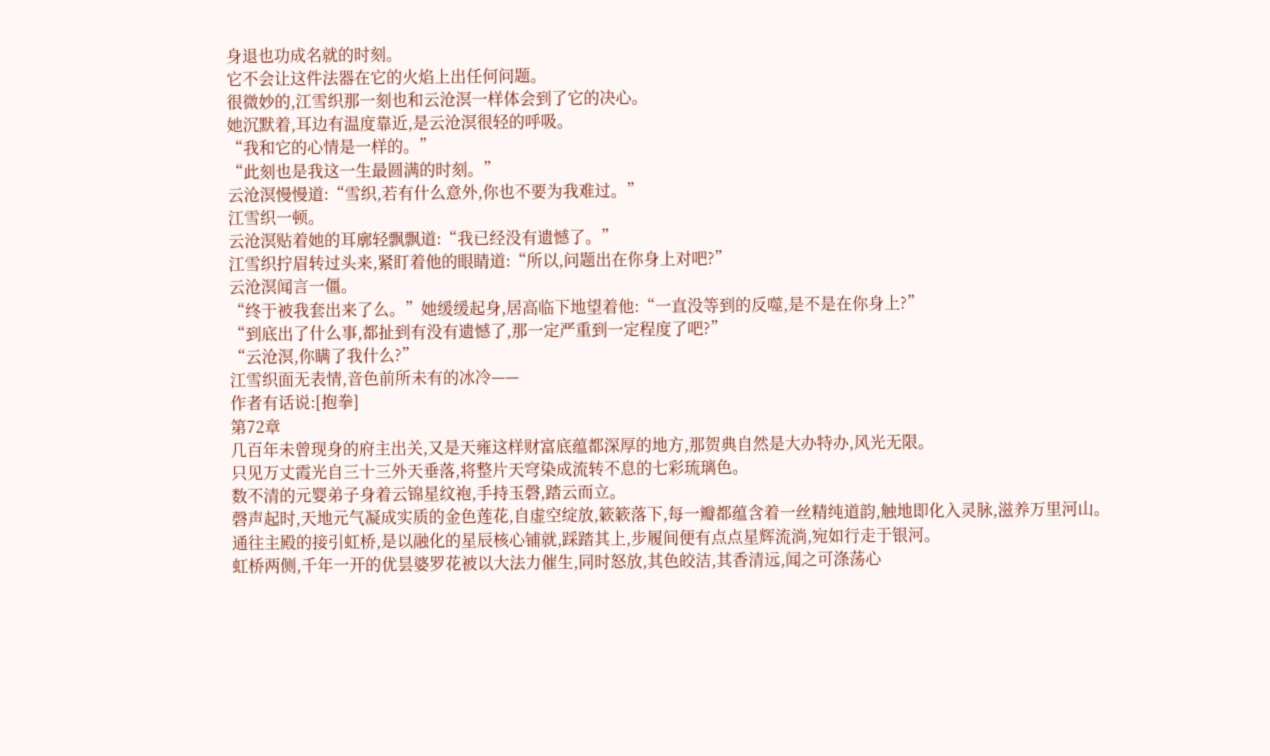身退也功成名就的时刻。
它不会让这件法器在它的火焰上出任何问题。
很微妙的,江雪织那一刻也和云沧溟一样体会到了它的决心。
她沉默着,耳边有温度靠近,是云沧溟很轻的呼吸。
“我和它的心情是一样的。”
“此刻也是我这一生最圆满的时刻。”
云沧溟慢慢道:“雪织,若有什么意外,你也不要为我难过。”
江雪织一顿。
云沧溟贴着她的耳廓轻飘飘道:“我已经没有遗憾了。”
江雪织拧眉转过头来,紧盯着他的眼睛道:“所以,问题出在你身上对吧?”
云沧溟闻言一僵。
“终于被我套出来了么。”她缓缓起身,居高临下地望着他:“一直没等到的反噬,是不是在你身上?”
“到底出了什么事,都扯到有没有遗憾了,那一定严重到一定程度了吧?”
“云沧溟,你瞒了我什么?”
江雪织面无表情,音色前所未有的冰冷——
作者有话说:[抱拳]
第72章
几百年未曾现身的府主出关,又是天雍这样财富底蕴都深厚的地方,那贺典自然是大办特办,风光无限。
只见万丈霞光自三十三外天垂落,将整片天穹染成流转不息的七彩琉璃色。
数不清的元婴弟子身着云锦星纹袍,手持玉磬,踏云而立。
磬声起时,天地元气凝成实质的金色莲花,自虚空绽放,簌簌落下,每一瓣都蕴含着一丝精纯道韵,触地即化入灵脉,滋养万里河山。
通往主殿的接引虹桥,是以融化的星辰核心铺就,踩踏其上,步履间便有点点星辉流淌,宛如行走于银河。
虹桥两侧,千年一开的优昙婆罗花被以大法力催生,同时怒放,其色皎洁,其香清远,闻之可涤荡心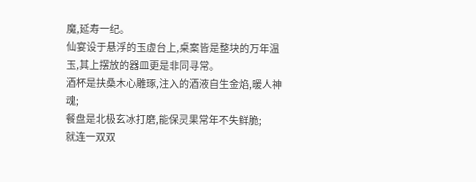魔,延寿一纪。
仙宴设于悬浮的玉虚台上,桌案皆是整块的万年温玉,其上摆放的器皿更是非同寻常。
酒杯是扶桑木心雕琢,注入的酒液自生金焰,暖人神魂;
餐盘是北极玄冰打磨,能保灵果常年不失鲜脆;
就连一双双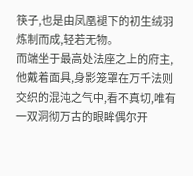筷子,也是由凤凰褪下的初生绒羽炼制而成,轻若无物。
而端坐于最高处法座之上的府主,他戴着面具,身影笼罩在万千法则交织的混沌之气中,看不真切,唯有一双洞彻万古的眼眸偶尔开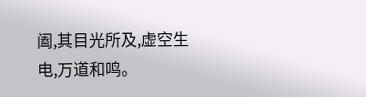阖,其目光所及,虚空生电,万道和鸣。